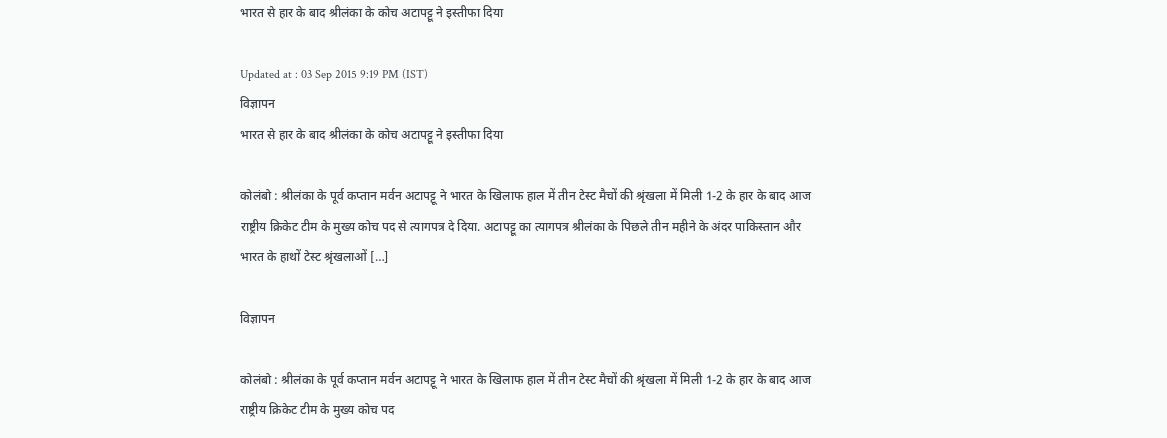भारत से हार के बाद श्रीलंका के कोच अटापट्टू ने इस्‍तीफा दिया

Updated at : 03 Sep 2015 9:19 PM (IST)
विज्ञापन
भारत से हार के बाद श्रीलंका के कोच अटापट्टू ने इस्‍तीफा दिया

कोलंबो : श्रीलंका के पूर्व कप्तान मर्वन अटापट्टू ने भारत के खिलाफ हाल में तीन टेस्ट मैचों की श्रृंखला में मिली 1-2 के हार के बाद आज राष्ट्रीय क्रिकेट टीम के मुख्य कोच पद से त्यागपत्र दे दिया. अटापट्टू का त्यागपत्र श्रीलंका के पिछले तीन महीने के अंदर पाकिस्तान और भारत के हाथों टेस्ट श्रृंखलाओं […]

विज्ञापन

कोलंबो : श्रीलंका के पूर्व कप्तान मर्वन अटापट्टू ने भारत के खिलाफ हाल में तीन टेस्ट मैचों की श्रृंखला में मिली 1-2 के हार के बाद आज राष्ट्रीय क्रिकेट टीम के मुख्य कोच पद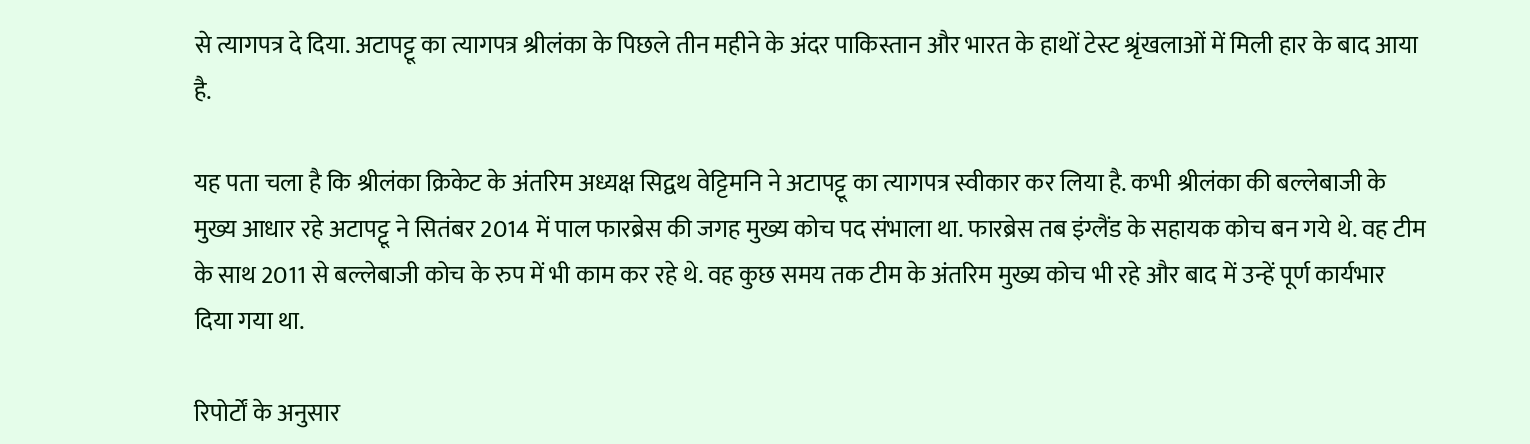से त्यागपत्र दे दिया. अटापट्टू का त्यागपत्र श्रीलंका के पिछले तीन महीने के अंदर पाकिस्तान और भारत के हाथों टेस्ट श्रृंखलाओं में मिली हार के बाद आया है.

यह पता चला है कि श्रीलंका क्रिकेट के अंतरिम अध्यक्ष सिद्वथ वेट्टिमनि ने अटापट्टू का त्यागपत्र स्वीकार कर लिया है. कभी श्रीलंका की बल्लेबाजी के मुख्य आधार रहे अटापट्टू ने सितंबर 2014 में पाल फारब्रेस की जगह मुख्य कोच पद संभाला था. फारब्रेस तब इंग्लैंड के सहायक कोच बन गये थे. वह टीम के साथ 2011 से बल्लेबाजी कोच के रुप में भी काम कर रहे थे. वह कुछ समय तक टीम के अंतरिम मुख्य कोच भी रहे और बाद में उन्हें पूर्ण कार्यभार दिया गया था.

रिपोर्टों के अनुसार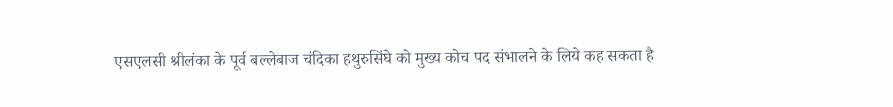एसएलसी श्रीलंका के पूर्व बल्लेबाज चंदिका हथुरुसिंघे को मुख्य कोच पद संभालने के लिये कह सकता है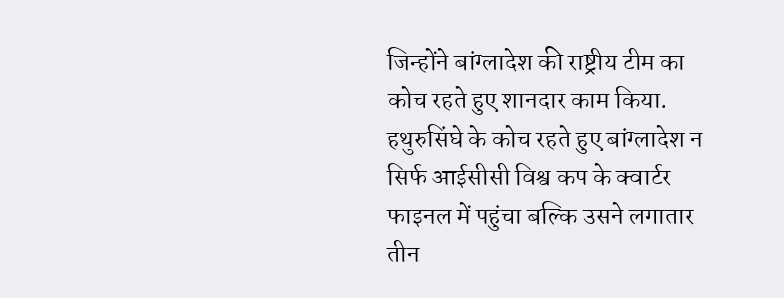जिन्होंने बांग्लादेश की राष्ट्रीय टीम का कोच रहते हुए शानदार काम किया. हथुरुसिंघे के कोच रहते हुए बांग्लादेश न सिर्फ आईसीसी विश्व कप के क्वार्टर फाइनल में पहुंचा बल्कि उसने लगातार तीन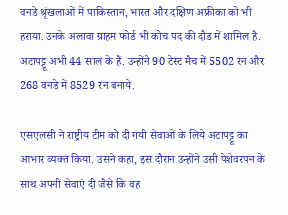वनडे श्रृंखलाओं में पाकिस्तान, भारत और दक्षिण अफ्रीका को भी हराया. उनके अलावा ग्राहम फोर्ड भी कोच पद की दौड में शामिल है. अटापट्टू अभी 44 साल के हैं. उन्होंने 90 टेस्ट मैच में 5502 रन और 268 वनडे में 8529 रन बनाये.

एसएलसी ने राष्ट्रीय टीम को दी गयी सेवाओं के लिये अटापट्टू का आभार व्यक्त किया. उसने कहा, इस दौरान उन्होंने उसी पेशेवरपन के साथ अपनी सेवाएं दी जैसे कि वह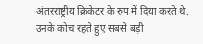अंतरराष्ट्रीय क्रिकेटर के रुप में दिया करते थे. उनके कोच रहते हुए सबसे बड़ी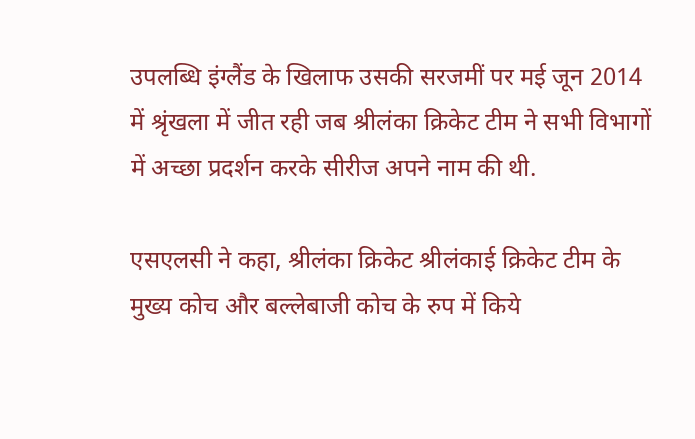उपलब्धि इंग्लैंड के खिलाफ उसकी सरजमीं पर मई जून 2014 में श्रृंखला में जीत रही जब श्रीलंका क्रिकेट टीम ने सभी विभागों में अच्छा प्रदर्शन करके सीरीज अपने नाम की थी.

एसएलसी ने कहा, श्रीलंका क्रिकेट श्रीलंकाई क्रिकेट टीम के मुख्य कोच और बल्लेबाजी कोच के रुप में किये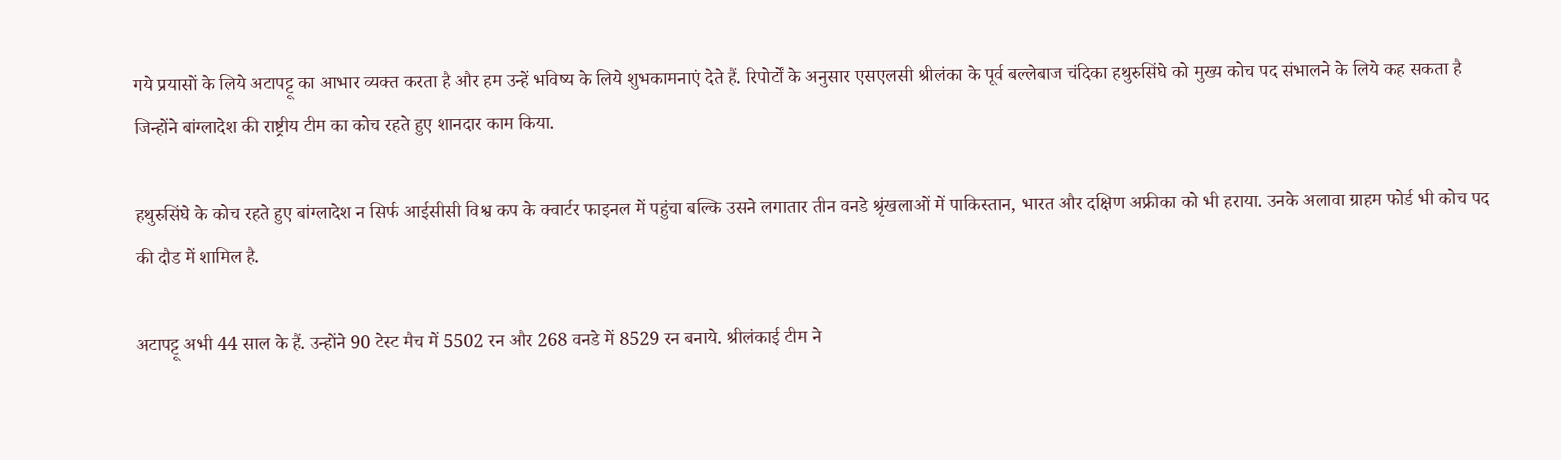गये प्रयासों के लिये अटापट्टू का आभार व्यक्त करता है और हम उन्हें भविष्य के लिये शुभकामनाएं देते हैं. रिपोर्टों के अनुसार एसएलसी श्रीलंका के पूर्व बल्लेबाज चंदिका हथुरुसिंघे को मुख्य कोच पद संभालने के लिये कह सकता है जिन्होंने बांग्लादेश की राष्ट्रीय टीम का कोच रहते हुए शानदार काम किया.

हथुरुसिंघे के कोच रहते हुए बांग्लादेश न सिर्फ आईसीसी विश्व कप के क्वार्टर फाइनल में पहुंचा बल्कि उसने लगातार तीन वनडे श्रृंखलाओं में पाकिस्तान, भारत और दक्षिण अफ्रीका को भी हराया. उनके अलावा ग्राहम फोर्ड भी कोच पद की दौड में शामिल है.

अटापट्टू अभी 44 साल के हैं. उन्होंने 90 टेस्ट मैच में 5502 रन और 268 वनडे में 8529 रन बनाये. श्रीलंकाई टीम ने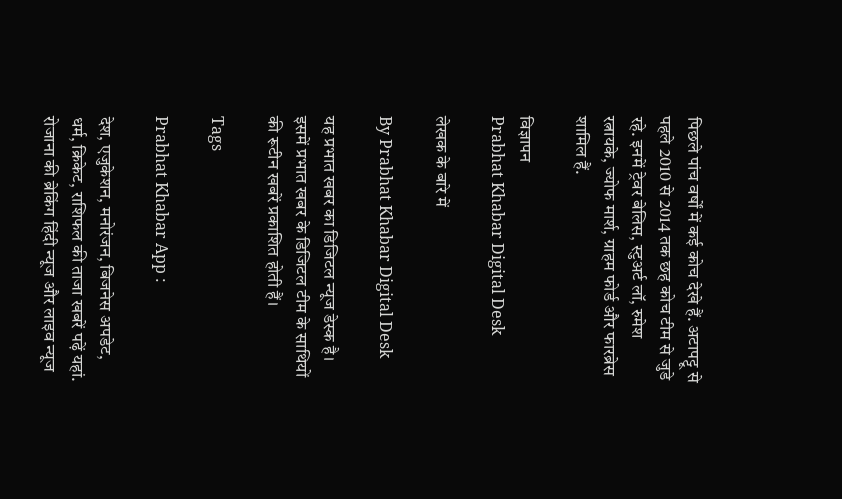पिछले पांच वर्षों में कई कोच देखे हैं. अटापट्टू से पहले 2010 से 2014 तक छह कोच टीम से जुडे रहे. इनमें ट्रेवर बेलिस, स्टुअर्ट लॉ, रुमेश रत्नायके, ज्योफ मार्श, ग्राहम फोर्ड और फारब्रेस शामिल हैं.

विज्ञापन
Prabhat Khabar Digital Desk

लेखक के बारे में

By Prabhat Khabar Digital Desk

यह प्रभात खबर का डिजिटल न्यूज डेस्क है। इसमें प्रभात खबर के डिजिटल टीम के साथियों की रूटीन खबरें प्रकाशित होती हैं।

Tags

Prabhat Khabar App :

देश, एजुकेशन, मनोरंजन, बिजनेस अपडेट, धर्म, क्रिकेट, राशिफल की ताजा खबरें पढ़ें यहां. रोजाना की ब्रेकिंग हिंदी न्यूज और लाइव न्यूज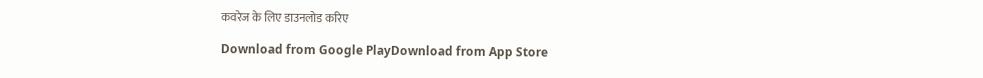कवरेज के लिए डाउनलोड करिए

Download from Google PlayDownload from App Store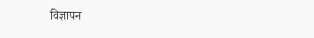विज्ञापन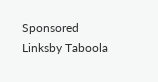Sponsored Linksby Taboola